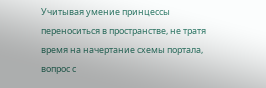Учитывая умение принцессы переноситься в пространстве, не тратя время на начертание схемы портала, вопрос с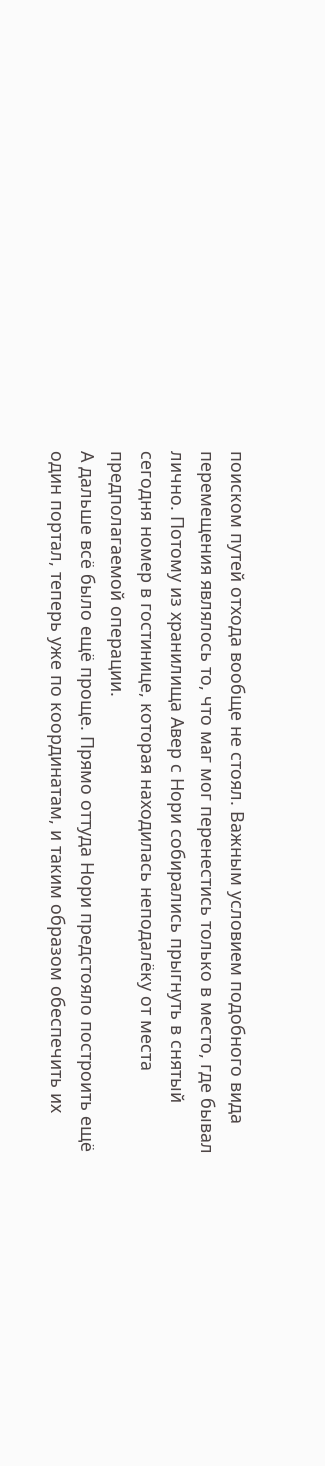поиском путей отхода вообще не стоял. Важным условием подобного вида перемещения являлось то, что маг мог перенестись только в место, где бывал лично. Потому из хранилища Авер с Нори собирались прыгнуть в снятый сегодня номер в гостинице, которая находилась неподалёку от места предполагаемой операции.
А дальше всё было ещё проще. Прямо оттуда Нори предстояло построить ещё один портал, теперь уже по координатам, и таким образом обеспечить их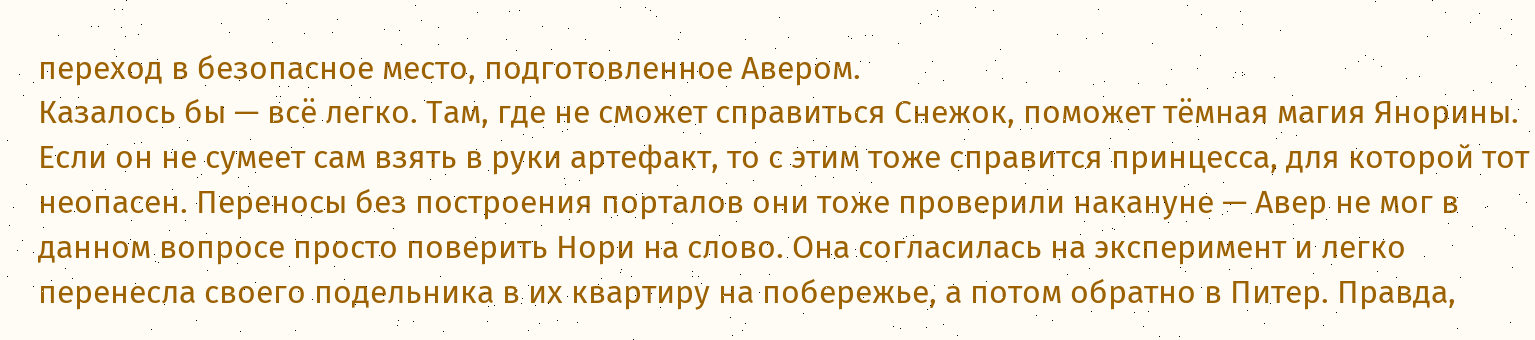переход в безопасное место, подготовленное Авером.
Казалось бы — всё легко. Там, где не сможет справиться Снежок, поможет тёмная магия Янорины. Если он не сумеет сам взять в руки артефакт, то с этим тоже справится принцесса, для которой тот неопасен. Переносы без построения порталов они тоже проверили накануне — Авер не мог в данном вопросе просто поверить Нори на слово. Она согласилась на эксперимент и легко перенесла своего подельника в их квартиру на побережье, а потом обратно в Питер. Правда,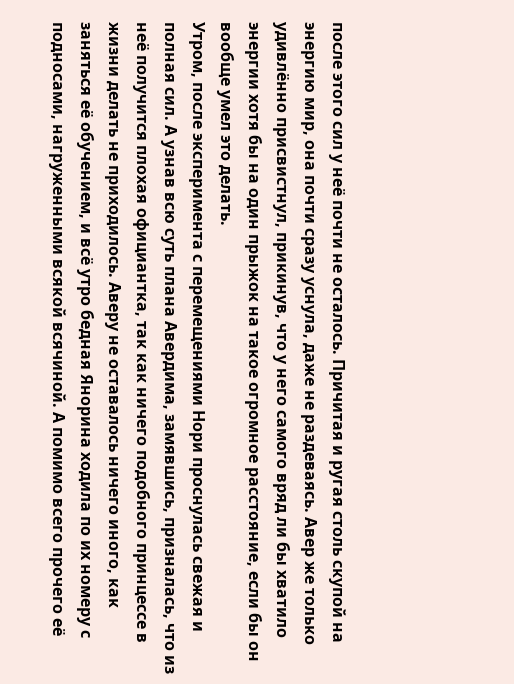после этого сил у неё почти не осталось. Причитая и ругая столь скупой на энергию мир, она почти сразу уснула, даже не раздеваясь. Авер же только удивлённо присвистнул, прикинув, что у него самого вряд ли бы хватило энергии хотя бы на один прыжок на такое огромное расстояние, если бы он вообще умел это делать.
Утром, после эксперимента с перемещениями Нори проснулась свежая и полная сил. А узнав всю суть плана Авердима, замявшись, призналась, что из неё получится плохая официантка, так как ничего подобного принцессе в жизни делать не приходилось. Аверу не оставалось ничего иного, как заняться её обучением, и всё утро бедная Янорина ходила по их номеру с подносами, нагруженными всякой всячиной. А помимо всего прочего её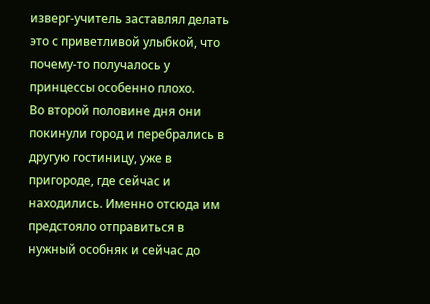изверг-учитель заставлял делать это с приветливой улыбкой, что почему-то получалось у принцессы особенно плохо.
Во второй половине дня они покинули город и перебрались в другую гостиницу, уже в пригороде, где сейчас и находились. Именно отсюда им предстояло отправиться в нужный особняк и сейчас до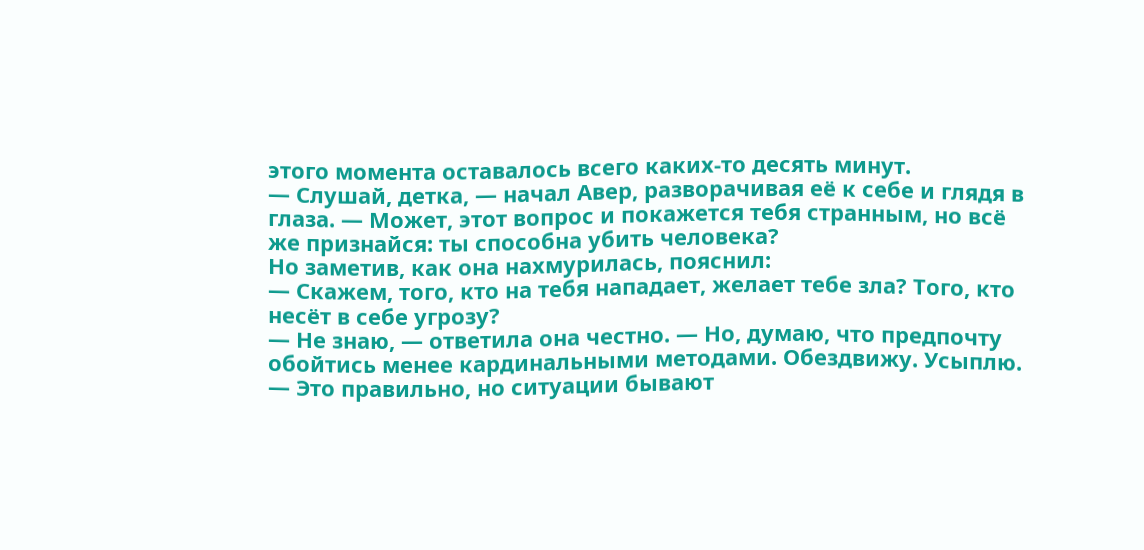этого момента оставалось всего каких-то десять минут.
— Слушай, детка, — начал Авер, разворачивая её к себе и глядя в глаза. — Может, этот вопрос и покажется тебя странным, но всё же признайся: ты способна убить человека?
Но заметив, как она нахмурилась, пояснил:
— Скажем, того, кто на тебя нападает, желает тебе зла? Того, кто несёт в себе угрозу?
— Не знаю, — ответила она честно. — Но, думаю, что предпочту обойтись менее кардинальными методами. Обездвижу. Усыплю.
— Это правильно, но ситуации бывают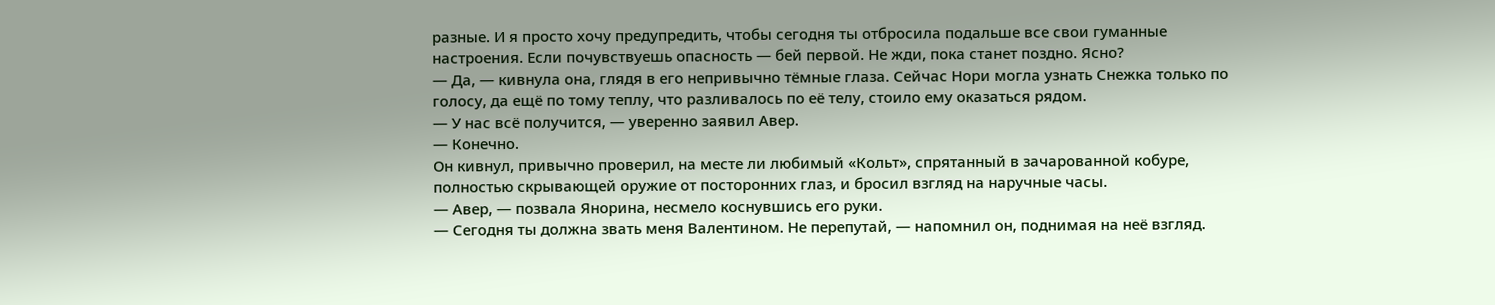разные. И я просто хочу предупредить, чтобы сегодня ты отбросила подальше все свои гуманные настроения. Если почувствуешь опасность — бей первой. Не жди, пока станет поздно. Ясно?
— Да, — кивнула она, глядя в его непривычно тёмные глаза. Сейчас Нори могла узнать Снежка только по голосу, да ещё по тому теплу, что разливалось по её телу, стоило ему оказаться рядом.
— У нас всё получится, — уверенно заявил Авер.
— Конечно.
Он кивнул, привычно проверил, на месте ли любимый «Кольт», спрятанный в зачарованной кобуре, полностью скрывающей оружие от посторонних глаз, и бросил взгляд на наручные часы.
— Авер, — позвала Янорина, несмело коснувшись его руки.
— Сегодня ты должна звать меня Валентином. Не перепутай, — напомнил он, поднимая на неё взгляд.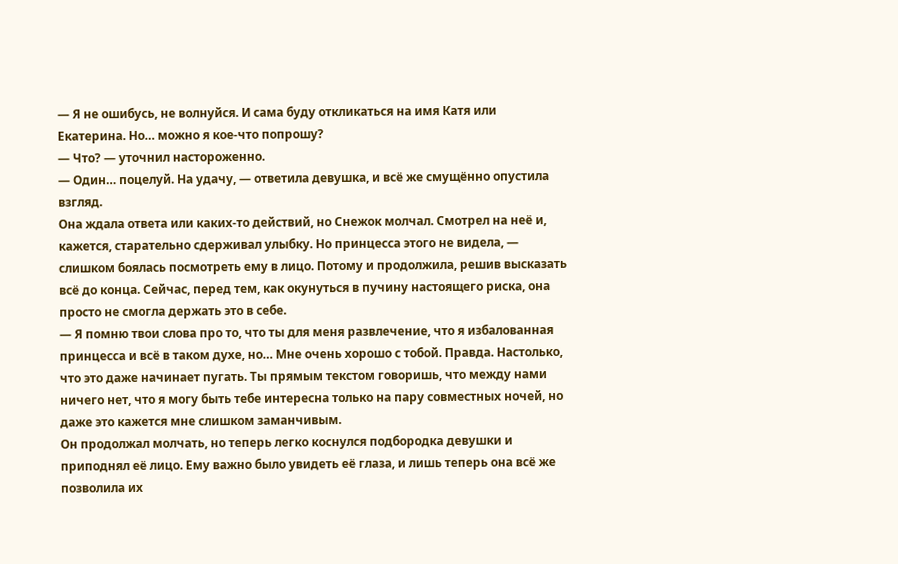— Я не ошибусь, не волнуйся. И сама буду откликаться на имя Катя или Екатерина. Но… можно я кое-что попрошу?
— Что? — уточнил настороженно.
— Один… поцелуй. На удачу, — ответила девушка, и всё же смущённо опустила взгляд.
Она ждала ответа или каких-то действий, но Снежок молчал. Смотрел на неё и, кажется, старательно сдерживал улыбку. Но принцесса этого не видела, — слишком боялась посмотреть ему в лицо. Потому и продолжила, решив высказать всё до конца. Сейчас, перед тем, как окунуться в пучину настоящего риска, она просто не смогла держать это в себе.
— Я помню твои слова про то, что ты для меня развлечение, что я избалованная принцесса и всё в таком духе, но… Мне очень хорошо с тобой. Правда. Настолько, что это даже начинает пугать. Ты прямым текстом говоришь, что между нами ничего нет, что я могу быть тебе интересна только на пару совместных ночей, но даже это кажется мне слишком заманчивым.
Он продолжал молчать, но теперь легко коснулся подбородка девушки и приподнял её лицо. Ему важно было увидеть её глаза, и лишь теперь она всё же позволила их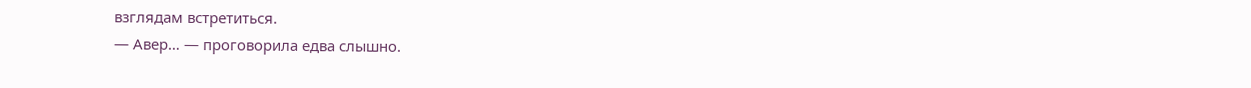взглядам встретиться.
— Авер… — проговорила едва слышно.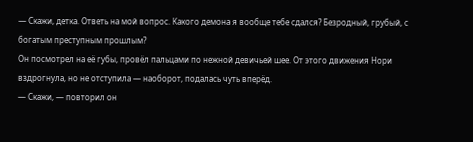— Скажи, детка. Ответь на мой вопрос. Какого демона я вообще тебе сдался? Безродный, грубый, с богатым преступным прошлым?
Он посмотрел на её губы, провёл пальцами по нежной девичьей шее. От этого движения Нори вздрогнула, но не отступила — наоборот, подалась чуть вперёд.
— Скажи, — повторил он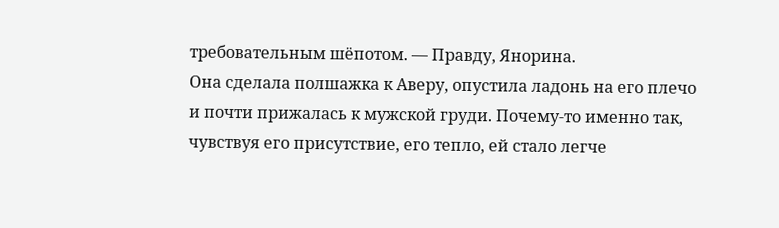требовательным шёпотом. — Правду, Янорина.
Она сделала полшажка к Аверу, опустила ладонь на его плечо и почти прижалась к мужской груди. Почему-то именно так, чувствуя его присутствие, его тепло, ей стало легче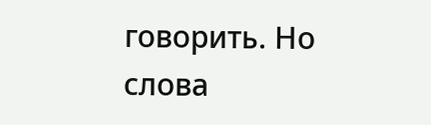говорить. Но слова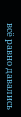всё равно давались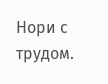Нори с трудом.